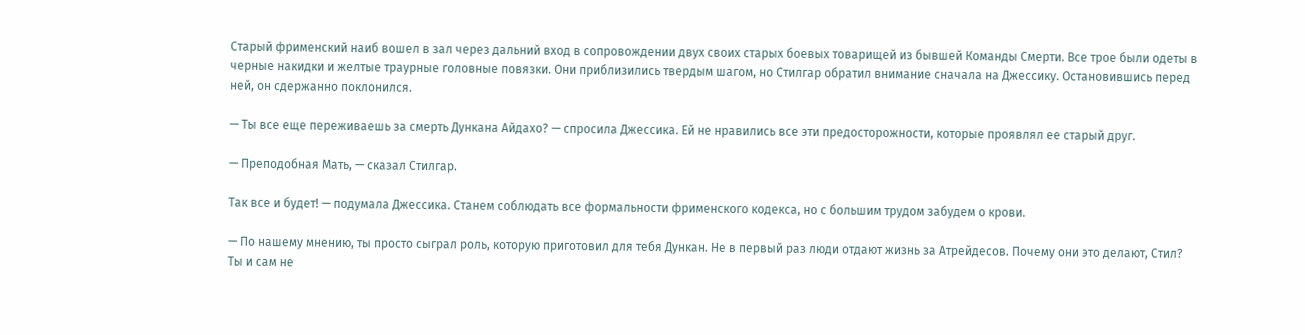Старый фрименский наиб вошел в зал через дальний вход в сопровождении двух своих старых боевых товарищей из бывшей Команды Смерти. Все трое были одеты в черные накидки и желтые траурные головные повязки. Они приблизились твердым шагом, но Стилгар обратил внимание сначала на Джессику. Остановившись перед ней, он сдержанно поклонился.

— Ты все еще переживаешь за смерть Дункана Айдахо? — спросила Джессика. Ей не нравились все эти предосторожности, которые проявлял ее старый друг.

— Преподобная Мать, — сказал Стилгар.

Так все и будет! — подумала Джессика. Станем соблюдать все формальности фрименского кодекса, но с большим трудом забудем о крови.

— По нашему мнению, ты просто сыграл роль, которую приготовил для тебя Дункан. Не в первый раз люди отдают жизнь за Атрейдесов. Почему они это делают, Стил? Ты и сам не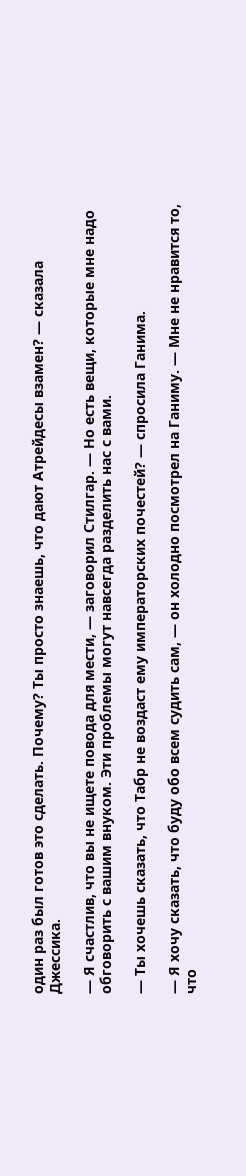один раз был готов это сделать. Почему? Ты просто знаешь, что дают Атрейдесы взамен? — сказала Джессика.

— Я счастлив, что вы не ищете повода для мести, — заговорил Стилгар. — Но есть вещи, которые мне надо обговорить с вашим внуком. Эти проблемы могут навсегда разделить нас с вами.

— Ты хочешь сказать, что Табр не воздаст ему императорских почестей? — спросила Ганима.

— Я хочу сказать, что буду обо всем судить сам, — он холодно посмотрел на Ганиму. — Мне не нравится то, что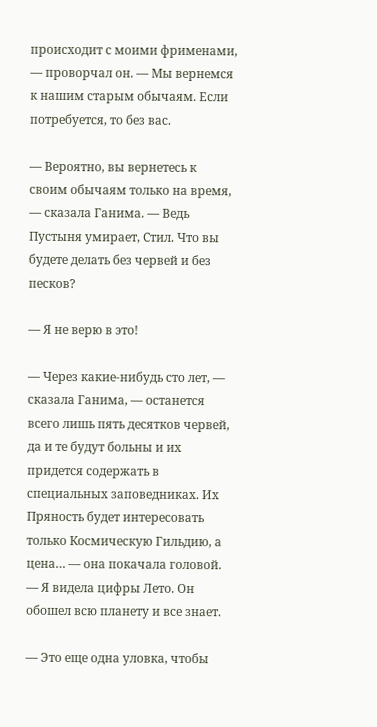происходит с моими фрименами, — проворчал он. — Мы вернемся к нашим старым обычаям. Если потребуется, то без вас.

— Вероятно, вы вернетесь к своим обычаям только на время, — сказала Ганима. — Ведь Пустыня умирает, Стил. Что вы будете делать без червей и без песков?

— Я не верю в это!

— Через какие-нибудь сто лет, — сказала Ганима, — останется всего лишь пять десятков червей, да и те будут больны и их придется содержать в специальных заповедниках. Их Пряность будет интересовать только Космическую Гильдию, а цена… — она покачала головой. — Я видела цифры Лето. Он обошел всю планету и все знает.

— Это еще одна уловка, чтобы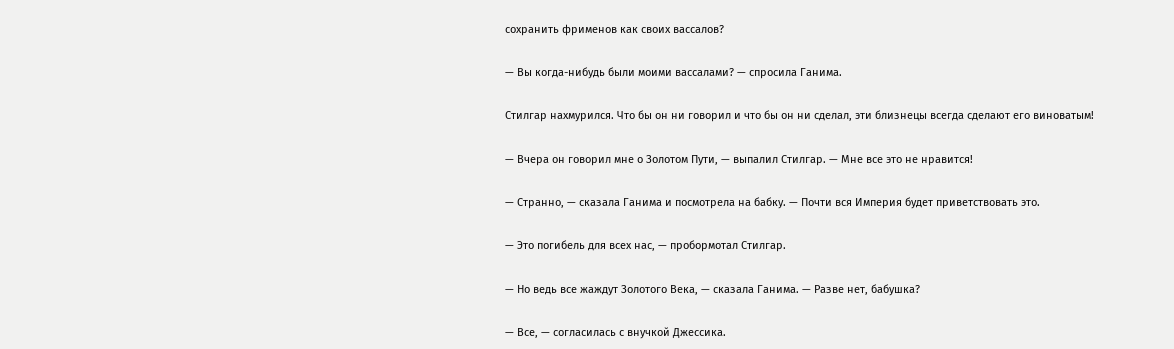сохранить фрименов как своих вассалов?

— Вы когда-нибудь были моими вассалами? — спросила Ганима.

Стилгар нахмурился. Что бы он ни говорил и что бы он ни сделал, эти близнецы всегда сделают его виноватым!

— Вчера он говорил мне о Золотом Пути, — выпалил Стилгар. — Мне все это не нравится!

— Странно, — сказала Ганима и посмотрела на бабку. — Почти вся Империя будет приветствовать это.

— Это погибель для всех нас, — пробормотал Стилгар.

— Но ведь все жаждут Золотого Века, — сказала Ганима. — Разве нет, бабушка?

— Все, — согласилась с внучкой Джессика.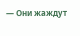— Они жаждут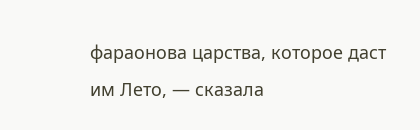фараонова царства, которое даст им Лето, — сказала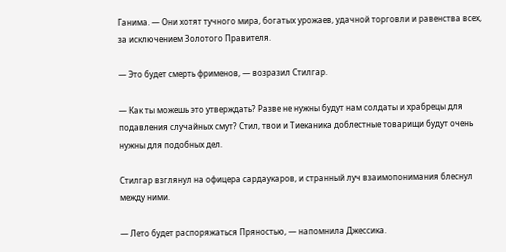Ганима. — Они хотят тучного мира, богатых урожаев, удачной торговли и равенства всех, за исключением Золотого Правителя.

— Это будет смерть фрименов, — возразил Стилгар.

— Как ты можешь это утверждать? Разве не нужны будут нам солдаты и храбрецы для подавления случайных смут? Стил, твои и Тиеканика доблестные товарищи будут очень нужны для подобных дел.

Стилгар взглянул на офицера сардаукаров, и странный луч взаимопонимания блеснул между ними.

— Лето будет распоряжаться Пряностью, — напомнила Джессика.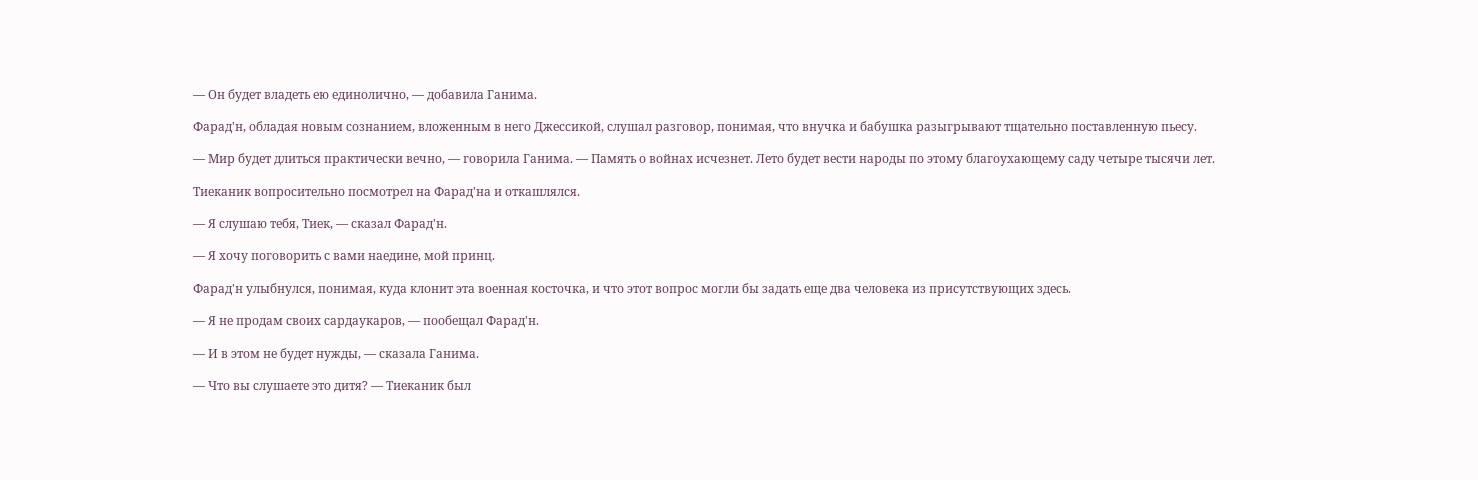— Он будет владеть ею единолично, — добавила Ганима.

Фарад'н, обладая новым сознанием, вложенным в него Джессикой, слушал разговор, понимая, что внучка и бабушка разыгрывают тщательно поставленную пьесу.

— Мир будет длиться практически вечно, — говорила Ганима. — Память о войнах исчезнет. Лето будет вести народы по этому благоухающему саду четыре тысячи лет.

Тиеканик вопросительно посмотрел на Фарад'на и откашлялся.

— Я слушаю тебя, Тиек, — сказал Фарад'н.

— Я хочу поговорить с вами наедине, мой принц.

Фарад'н улыбнулся, понимая, куда клонит эта военная косточка, и что этот вопрос могли бы задать еще два человека из присутствующих здесь.

— Я не продам своих сардаукаров, — пообещал Фарад'н.

— И в этом не будет нужды, — сказала Ганима.

— Что вы слушаете это дитя? — Тиеканик был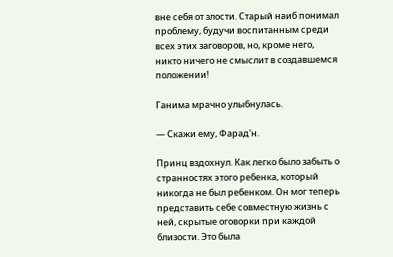вне себя от злости. Старый наиб понимал проблему, будучи воспитанным среди всех этих заговоров, но, кроме него, никто ничего не смыслит в создавшемся положении!

Ганима мрачно улыбнулась.

— Скажи ему, Фарад'н.

Принц вздохнул. Как легко было забыть о странностях этого ребенка, который никогда не был ребенком. Он мог теперь представить себе совместную жизнь с ней, скрытые оговорки при каждой близости. Это была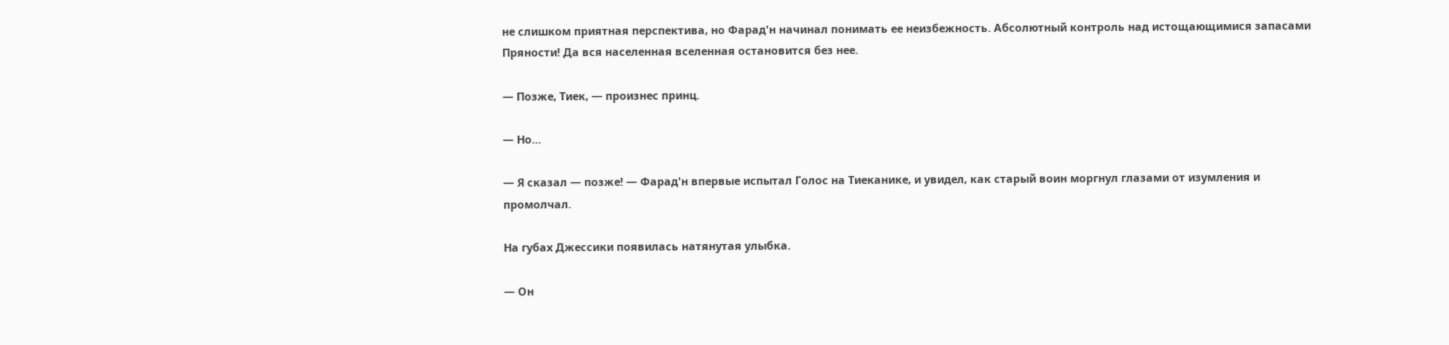не слишком приятная перспектива, но Фарад'н начинал понимать ее неизбежность. Абсолютный контроль над истощающимися запасами Пряности! Да вся населенная вселенная остановится без нее.

— Позже, Тиек, — произнес принц.

— Но…

— Я сказал — позже! — Фарад'н впервые испытал Голос на Тиеканике, и увидел, как старый воин моргнул глазами от изумления и промолчал.

На губах Джессики появилась натянутая улыбка.

— Он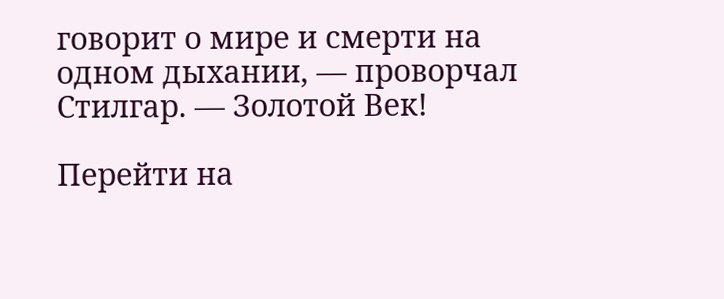говорит о мире и смерти на одном дыхании, — проворчал Стилгар. — Золотой Век!

Перейти на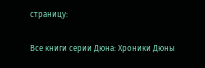страницу:

Все книги серии Дюна: Хроники Дюны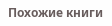Похожие книги